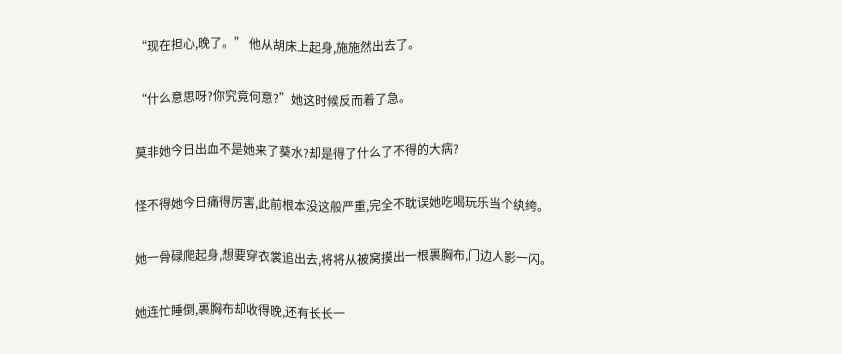“现在担心,晚了。” 他从胡床上起身,施施然出去了。

“什么意思呀?你究竟何意?”她这时候反而着了急。

莫非她今日出血不是她来了葵水?却是得了什么了不得的大病?

怪不得她今日痛得厉害,此前根本没这般严重,完全不耽误她吃喝玩乐当个纨绔。

她一骨碌爬起身,想要穿衣裳追出去,将将从被窝摸出一根裹胸布,门边人影一闪。

她连忙睡倒,裹胸布却收得晚,还有长长一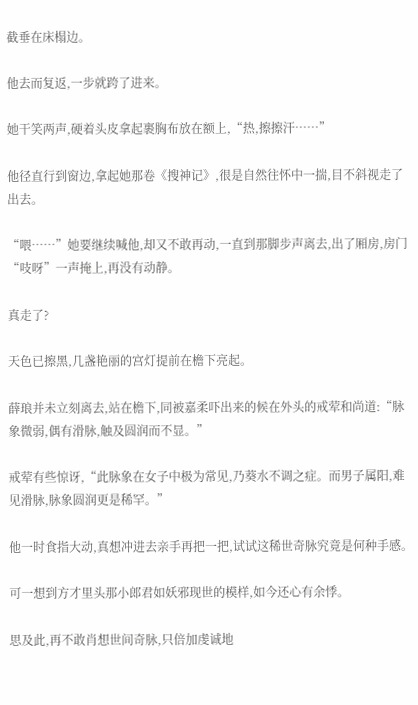截垂在床榻边。

他去而复返,一步就跨了进来。

她干笑两声,硬着头皮拿起裹胸布放在额上,“热,擦擦汗……”

他径直行到窗边,拿起她那卷《搜神记》,很是自然往怀中一揣,目不斜视走了出去。

“喂……”她要继续喊他,却又不敢再动,一直到那脚步声离去,出了厢房,房门“吱呀”一声掩上,再没有动静。

真走了?

天色已擦黑,几盏艳丽的宫灯提前在檐下亮起。

薛琅并未立刻离去,站在檐下,同被嘉柔吓出来的候在外头的戒荤和尚道:“脉象微弱,偶有滑脉,触及圆润而不显。”

戒荤有些惊讶,“此脉象在女子中极为常见,乃葵水不调之症。而男子属阳,难见滑脉,脉象圆润更是稀罕。”

他一时食指大动,真想冲进去亲手再把一把,试试这稀世奇脉究竟是何种手感。

可一想到方才里头那小郎君如妖邪现世的模样,如今还心有余悸。

思及此,再不敢肖想世间奇脉,只倍加虔诚地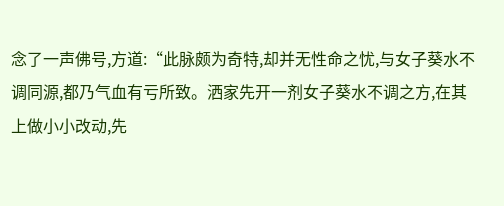念了一声佛号,方道:“此脉颇为奇特,却并无性命之忧,与女子葵水不调同源,都乃气血有亏所致。洒家先开一剂女子葵水不调之方,在其上做小小改动,先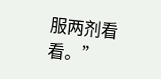服两剂看看。”